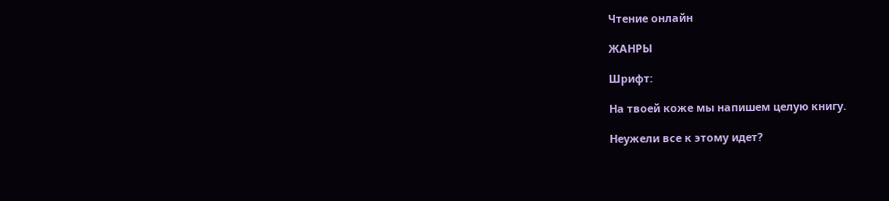Чтение онлайн

ЖАНРЫ

Шрифт:

На твоей коже мы напишем целую книгу.

Неужели все к этому идет?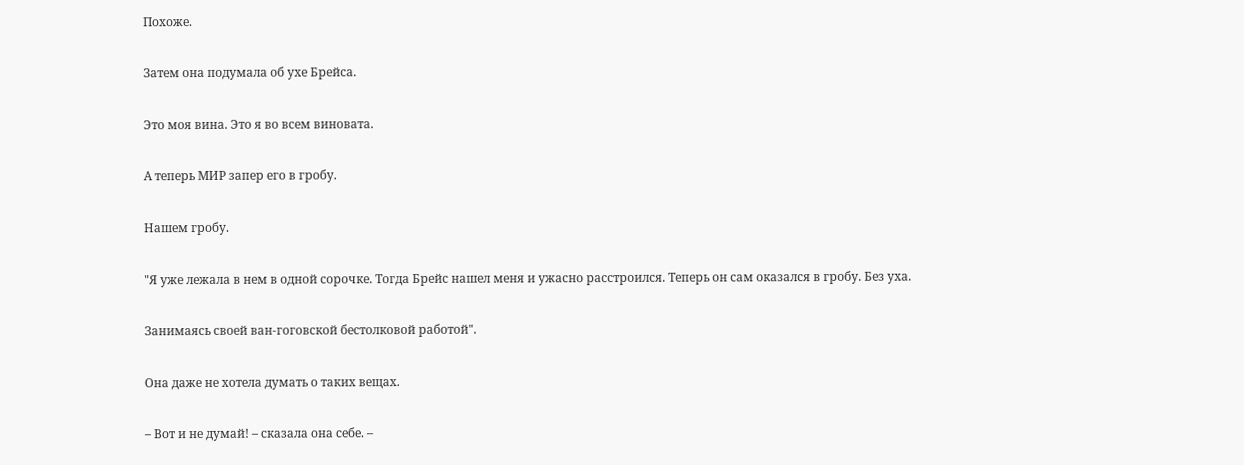Похоже.

Затем она подумала об ухе Брейса.

Это моя вина. Это я во всем виновата.

А теперь МИР запер его в гробу.

Нашем гробу.

"Я уже лежала в нем в одной сорочке. Тогда Брейс нашел меня и ужасно расстроился. Теперь он сам оказался в гробу. Без уха.

Занимаясь своей ван-гоговской бестолковой работой".

Она даже не хотела думать о таких вещах.

– Вот и не думай! – сказала она себе. –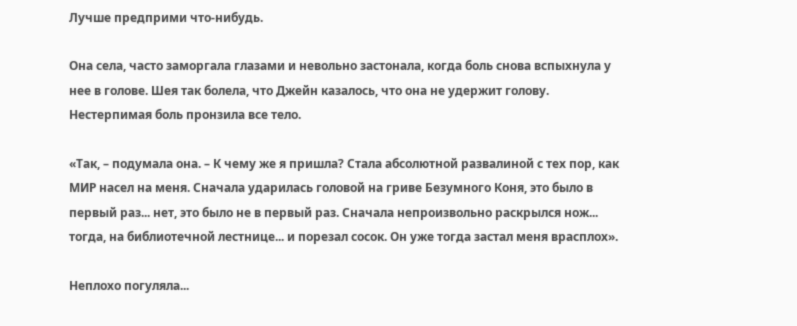Лучше предприми что-нибудь.

Она села, часто заморгала глазами и невольно застонала, когда боль снова вспыхнула у нее в голове. Шея так болела, что Джейн казалось, что она не удержит голову. Нестерпимая боль пронзила все тело.

«Так, – подумала она. – К чему же я пришла? Стала абсолютной развалиной с тех пор, как МИР насел на меня. Сначала ударилась головой на гриве Безумного Коня, это было в первый раз... нет, это было не в первый раз. Сначала непроизвольно раскрылся нож... тогда, на библиотечной лестнице... и порезал сосок. Он уже тогда застал меня врасплох».

Неплохо погуляла...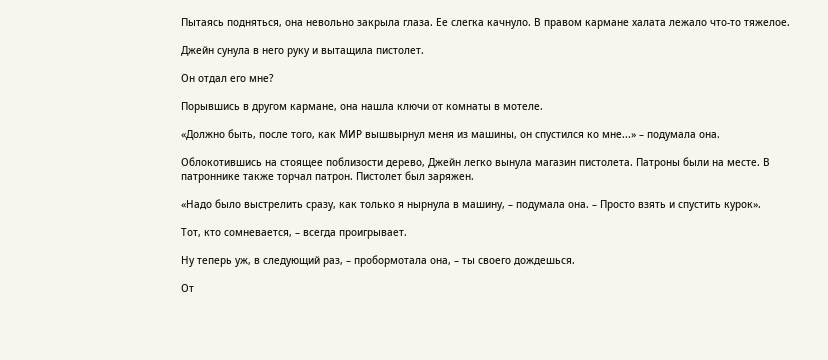Пытаясь подняться, она невольно закрыла глаза. Ее слегка качнуло. В правом кармане халата лежало что-то тяжелое.

Джейн сунула в него руку и вытащила пистолет.

Он отдал его мне?

Порывшись в другом кармане, она нашла ключи от комнаты в мотеле.

«Должно быть, после того, как МИР вышвырнул меня из машины, он спустился ко мне...» – подумала она.

Облокотившись на стоящее поблизости дерево, Джейн легко вынула магазин пистолета. Патроны были на месте. В патроннике также торчал патрон. Пистолет был заряжен.

«Надо было выстрелить сразу, как только я нырнула в машину, – подумала она. – Просто взять и спустить курок».

Тот, кто сомневается, – всегда проигрывает.

Ну теперь уж, в следующий раз, – пробормотала она, – ты своего дождешься.

От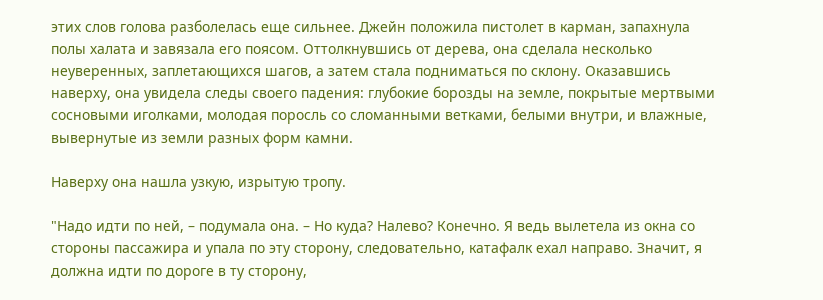этих слов голова разболелась еще сильнее. Джейн положила пистолет в карман, запахнула полы халата и завязала его поясом. Оттолкнувшись от дерева, она сделала несколько неуверенных, заплетающихся шагов, а затем стала подниматься по склону. Оказавшись наверху, она увидела следы своего падения: глубокие борозды на земле, покрытые мертвыми сосновыми иголками, молодая поросль со сломанными ветками, белыми внутри, и влажные, вывернутые из земли разных форм камни.

Наверху она нашла узкую, изрытую тропу.

"Надо идти по ней, – подумала она. – Но куда? Налево? Конечно. Я ведь вылетела из окна со стороны пассажира и упала по эту сторону, следовательно, катафалк ехал направо. Значит, я должна идти по дороге в ту сторону,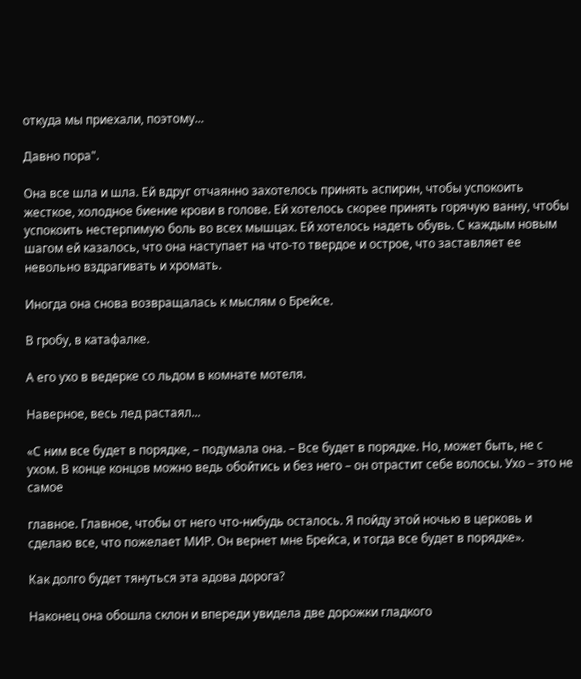откуда мы приехали, поэтому...

Давно пора".

Она все шла и шла. Ей вдруг отчаянно захотелось принять аспирин, чтобы успокоить жесткое, холодное биение крови в голове. Ей хотелось скорее принять горячую ванну, чтобы успокоить нестерпимую боль во всех мышцах. Ей хотелось надеть обувь. С каждым новым шагом ей казалось, что она наступает на что-то твердое и острое, что заставляет ее невольно вздрагивать и хромать.

Иногда она снова возвращалась к мыслям о Брейсе.

В гробу, в катафалке.

А его ухо в ведерке со льдом в комнате мотеля.

Наверное, весь лед растаял...

«С ним все будет в порядке, – подумала она. – Все будет в порядке. Но, может быть, не с ухом. В конце концов можно ведь обойтись и без него – он отрастит себе волосы. Ухо – это не самое

главное. Главное, чтобы от него что-нибудь осталось. Я пойду этой ночью в церковь и сделаю все, что пожелает МИР. Он вернет мне Брейса, и тогда все будет в порядке».

Как долго будет тянуться эта адова дорога?

Наконец она обошла склон и впереди увидела две дорожки гладкого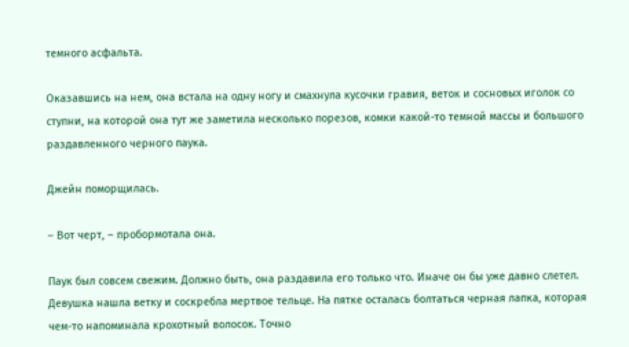темного асфальта.

Оказавшись на нем, она встала на одну ногу и смахнула кусочки гравия, веток и сосновых иголок со ступни, на которой она тут же заметила несколько порезов, комки какой-то темной массы и большого раздавленного черного паука.

Джейн поморщилась.

– Вот черт, – пробормотала она.

Паук был совсем свежим. Должно быть, она раздавила его только что. Иначе он бы уже давно слетел. Девушка нашла ветку и соскребла мертвое тельце. На пятке осталась болтаться черная лапка, которая чем-то напоминала крохотный волосок. Точно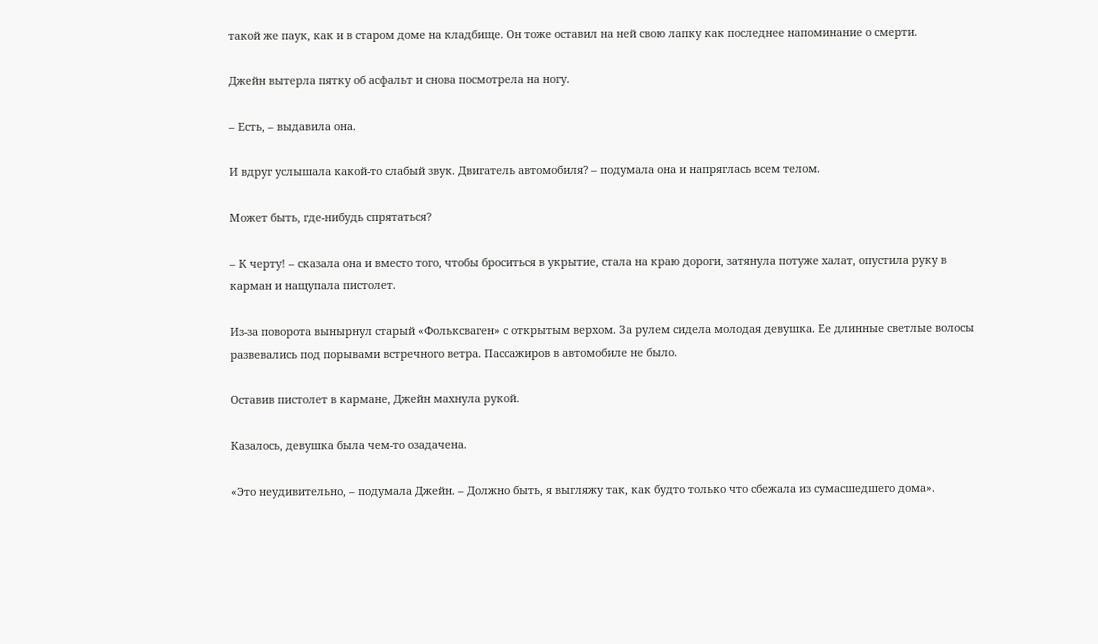такой же паук, как и в старом доме на кладбище. Он тоже оставил на ней свою лапку как последнее напоминание о смерти.

Джейн вытерла пятку об асфальт и снова посмотрела на ногу.

– Есть, – выдавила она.

И вдруг услышала какой-то слабый звук. Двигатель автомобиля? – подумала она и напряглась всем телом.

Может быть, где-нибудь спрятаться?

– К черту! – сказала она и вместо того, чтобы броситься в укрытие, стала на краю дороги, затянула потуже халат, опустила руку в карман и нащупала пистолет.

Из-за поворота вынырнул старый «Фольксваген» с открытым верхом. За рулем сидела молодая девушка. Ее длинные светлые волосы развевались под порывами встречного ветра. Пассажиров в автомобиле не было.

Оставив пистолет в кармане, Джейн махнула рукой.

Казалось, девушка была чем-то озадачена.

«Это неудивительно, – подумала Джейн. – Должно быть, я выгляжу так, как будто только что сбежала из сумасшедшего дома».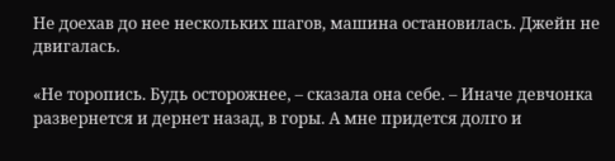Не доехав до нее нескольких шагов, машина остановилась. Джейн не двигалась.

«Не торопись. Будь осторожнее, – сказала она себе. – Иначе девчонка развернется и дернет назад, в горы. А мне придется долго и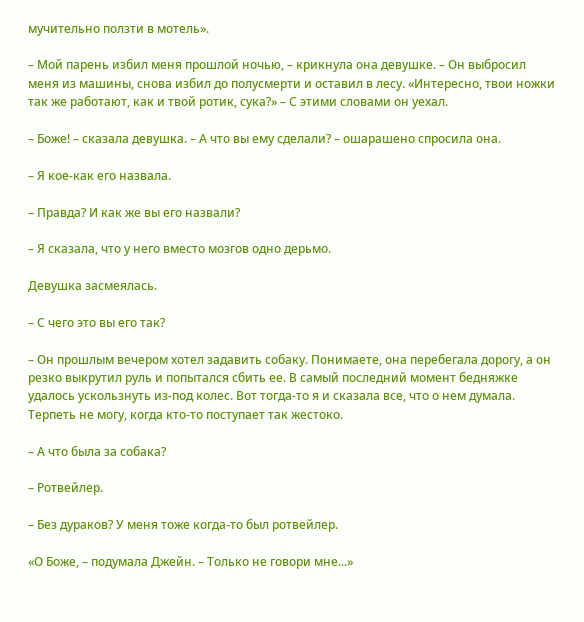мучительно ползти в мотель».

– Мой парень избил меня прошлой ночью, – крикнула она девушке. – Он выбросил меня из машины, снова избил до полусмерти и оставил в лесу. «Интересно, твои ножки так же работают, как и твой ротик, сука?» – С этими словами он уехал.

– Боже! – сказала девушка. – А что вы ему сделали? – ошарашено спросила она.

– Я кое-как его назвала.

– Правда? И как же вы его назвали?

– Я сказала, что у него вместо мозгов одно дерьмо.

Девушка засмеялась.

– С чего это вы его так?

– Он прошлым вечером хотел задавить собаку. Понимаете, она перебегала дорогу, а он резко выкрутил руль и попытался сбить ее. В самый последний момент бедняжке удалось ускользнуть из-под колес. Вот тогда-то я и сказала все, что о нем думала. Терпеть не могу, когда кто-то поступает так жестоко.

– А что была за собака?

– Ротвейлер.

– Без дураков? У меня тоже когда-то был ротвейлер.

«О Боже, – подумала Джейн. – Только не говори мне...»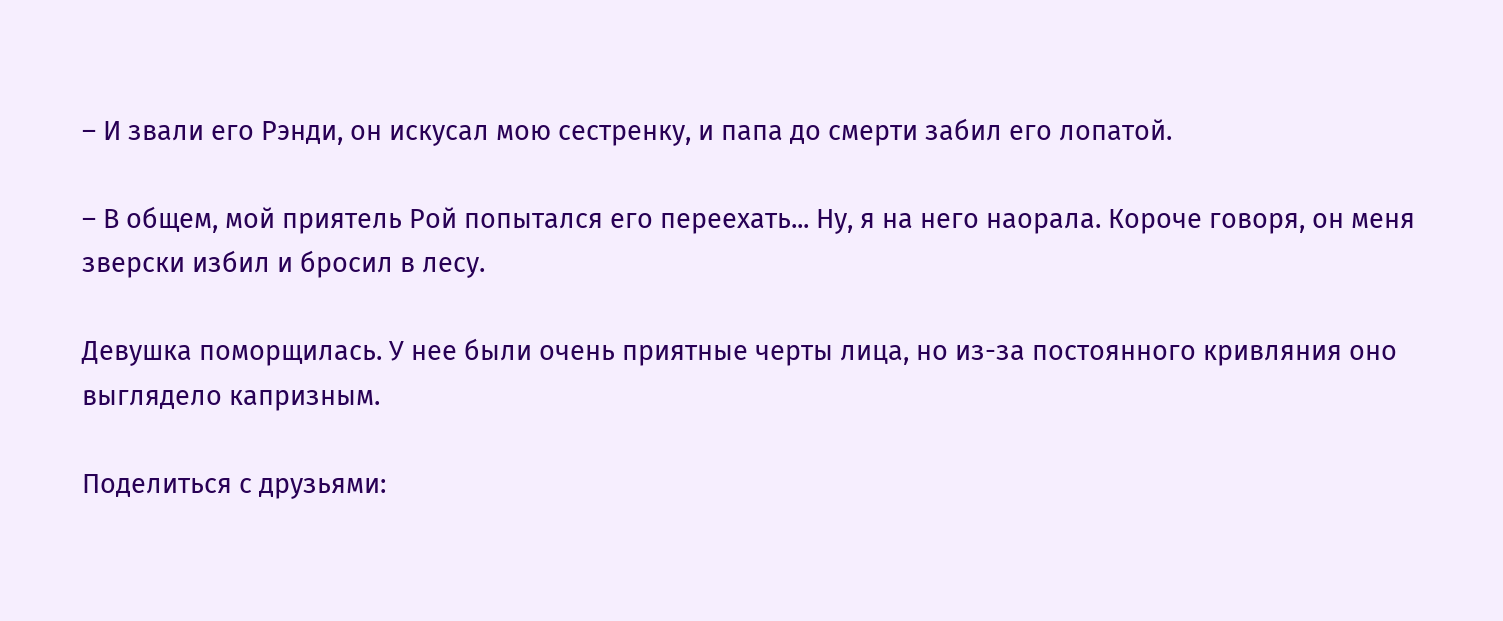– И звали его Рэнди, он искусал мою сестренку, и папа до смерти забил его лопатой.

– В общем, мой приятель Рой попытался его переехать... Ну, я на него наорала. Короче говоря, он меня зверски избил и бросил в лесу.

Девушка поморщилась. У нее были очень приятные черты лица, но из-за постоянного кривляния оно выглядело капризным.

Поделиться с друзьями: